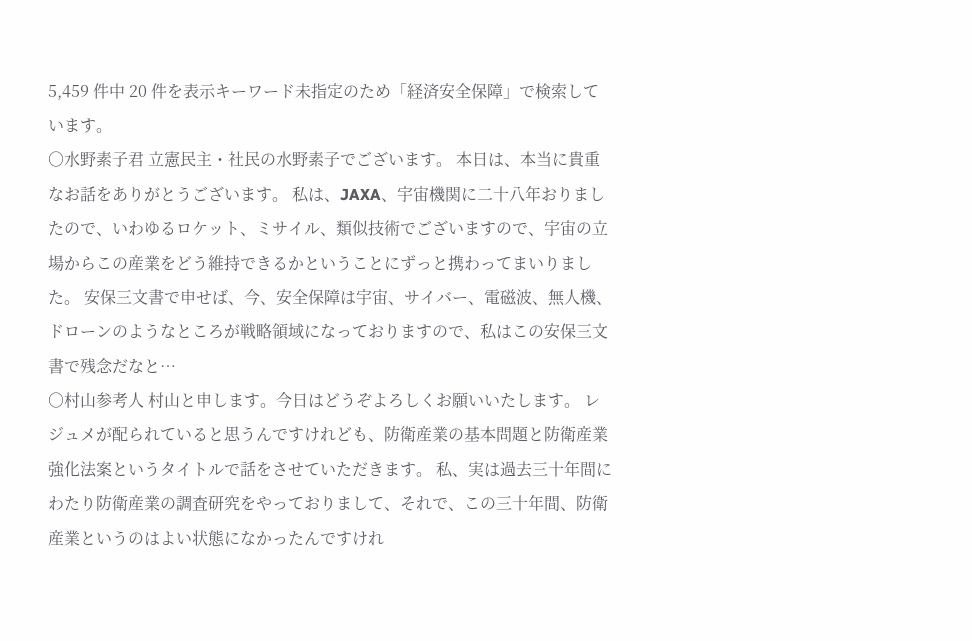5,459 件中 20 件を表示キーワード未指定のため「経済安全保障」で検索しています。
○水野素子君 立憲民主・社民の水野素子でございます。 本日は、本当に貴重なお話をありがとうございます。 私は、JAXA、宇宙機関に二十八年おりましたので、いわゆるロケット、ミサイル、類似技術でございますので、宇宙の立場からこの産業をどう維持できるかということにずっと携わってまいりました。 安保三文書で申せば、今、安全保障は宇宙、サイバー、電磁波、無人機、ドローンのようなところが戦略領域になっておりますので、私はこの安保三文書で残念だなと…
○村山参考人 村山と申します。今日はどうぞよろしくお願いいたします。 レジュメが配られていると思うんですけれども、防衛産業の基本問題と防衛産業強化法案というタイトルで話をさせていただきます。 私、実は過去三十年間にわたり防衛産業の調査研究をやっておりまして、それで、この三十年間、防衛産業というのはよい状態になかったんですけれ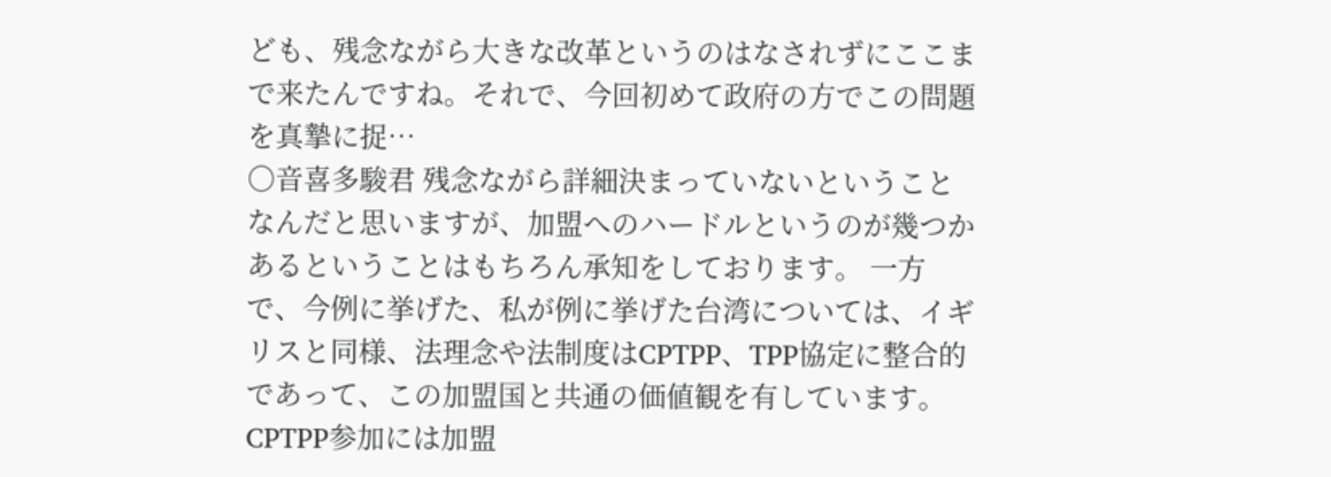ども、残念ながら大きな改革というのはなされずにここまで来たんですね。それで、今回初めて政府の方でこの問題を真摯に捉…
○音喜多駿君 残念ながら詳細決まっていないということなんだと思いますが、加盟へのハードルというのが幾つかあるということはもちろん承知をしております。 一方で、今例に挙げた、私が例に挙げた台湾については、イギリスと同様、法理念や法制度はCPTPP、TPP協定に整合的であって、この加盟国と共通の価値観を有しています。 CPTPP参加には加盟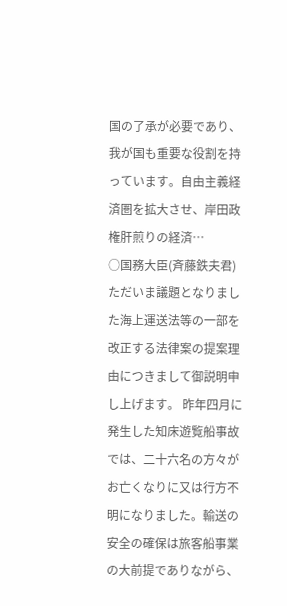国の了承が必要であり、我が国も重要な役割を持っています。自由主義経済圏を拡大させ、岸田政権肝煎りの経済…
○国務大臣(斉藤鉄夫君) ただいま議題となりました海上運送法等の一部を改正する法律案の提案理由につきまして御説明申し上げます。 昨年四月に発生した知床遊覧船事故では、二十六名の方々がお亡くなりに又は行方不明になりました。輸送の安全の確保は旅客船事業の大前提でありながら、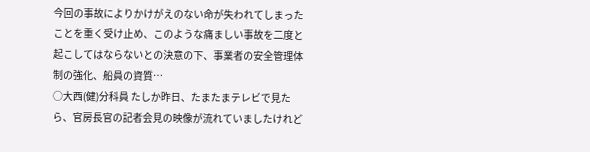今回の事故によりかけがえのない命が失われてしまったことを重く受け止め、このような痛ましい事故を二度と起こしてはならないとの決意の下、事業者の安全管理体制の強化、船員の資質…
○大西(健)分科員 たしか昨日、たまたまテレビで見たら、官房長官の記者会見の映像が流れていましたけれど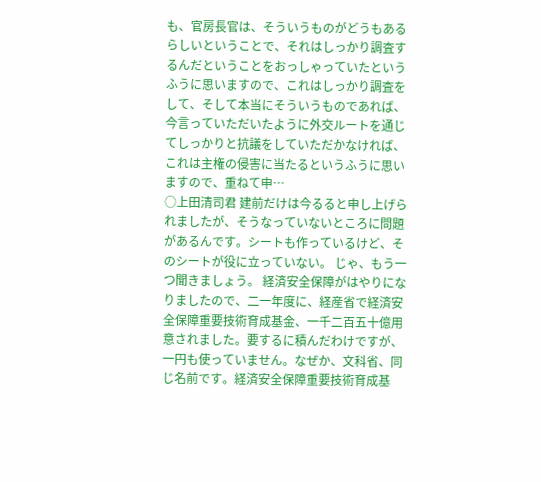も、官房長官は、そういうものがどうもあるらしいということで、それはしっかり調査するんだということをおっしゃっていたというふうに思いますので、これはしっかり調査をして、そして本当にそういうものであれば、今言っていただいたように外交ルートを通じてしっかりと抗議をしていただかなければ、これは主権の侵害に当たるというふうに思いますので、重ねて申…
○上田清司君 建前だけは今るると申し上げられましたが、そうなっていないところに問題があるんです。シートも作っているけど、そのシートが役に立っていない。 じゃ、もう一つ聞きましょう。 経済安全保障がはやりになりましたので、二一年度に、経産省で経済安全保障重要技術育成基金、一千二百五十億用意されました。要するに積んだわけですが、一円も使っていません。なぜか、文科省、同じ名前です。経済安全保障重要技術育成基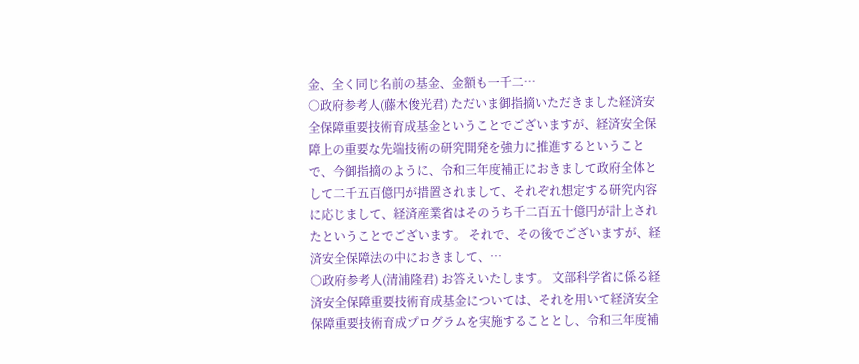金、全く同じ名前の基金、金額も一千二…
○政府参考人(藤木俊光君) ただいま御指摘いただきました経済安全保障重要技術育成基金ということでございますが、経済安全保障上の重要な先端技術の研究開発を強力に推進するということで、今御指摘のように、令和三年度補正におきまして政府全体として二千五百億円が措置されまして、それぞれ想定する研究内容に応じまして、経済産業省はそのうち千二百五十億円が計上されたということでございます。 それで、その後でございますが、経済安全保障法の中におきまして、…
○政府参考人(清浦隆君) お答えいたします。 文部科学省に係る経済安全保障重要技術育成基金については、それを用いて経済安全保障重要技術育成プログラムを実施することとし、令和三年度補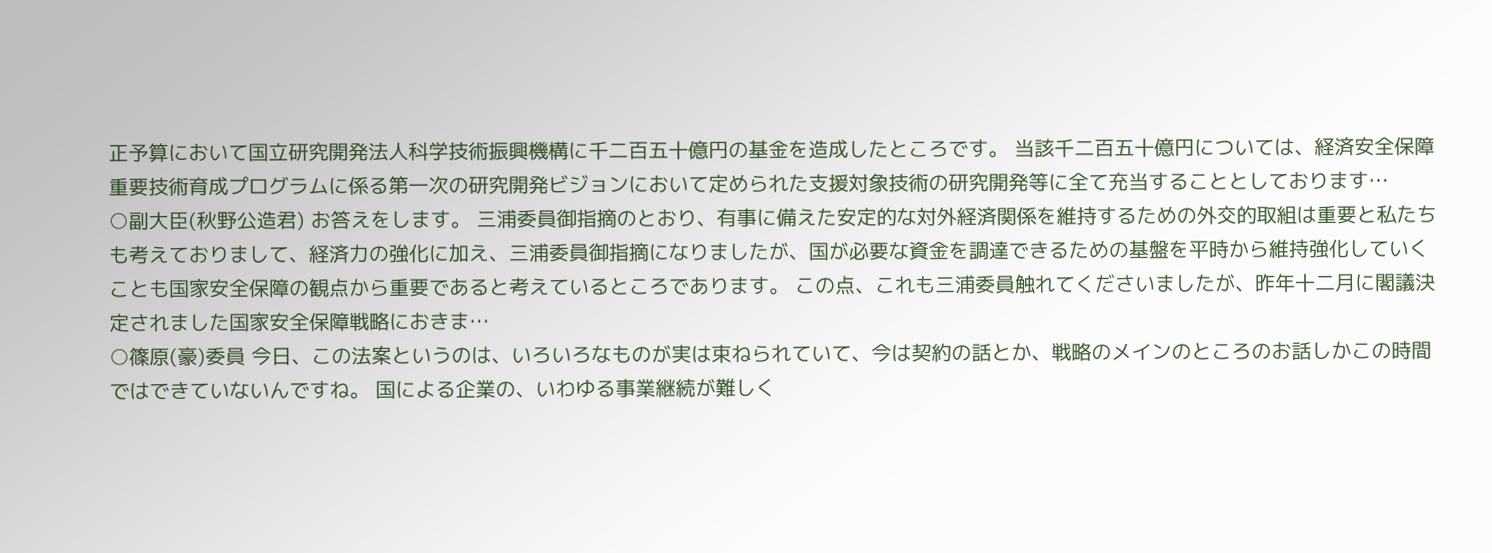正予算において国立研究開発法人科学技術振興機構に千二百五十億円の基金を造成したところです。 当該千二百五十億円については、経済安全保障重要技術育成プログラムに係る第一次の研究開発ビジョンにおいて定められた支援対象技術の研究開発等に全て充当することとしております…
○副大臣(秋野公造君) お答えをします。 三浦委員御指摘のとおり、有事に備えた安定的な対外経済関係を維持するための外交的取組は重要と私たちも考えておりまして、経済力の強化に加え、三浦委員御指摘になりましたが、国が必要な資金を調達できるための基盤を平時から維持強化していくことも国家安全保障の観点から重要であると考えているところであります。 この点、これも三浦委員触れてくださいましたが、昨年十二月に閣議決定されました国家安全保障戦略におきま…
○篠原(豪)委員 今日、この法案というのは、いろいろなものが実は束ねられていて、今は契約の話とか、戦略のメインのところのお話しかこの時間ではできていないんですね。 国による企業の、いわゆる事業継続が難しく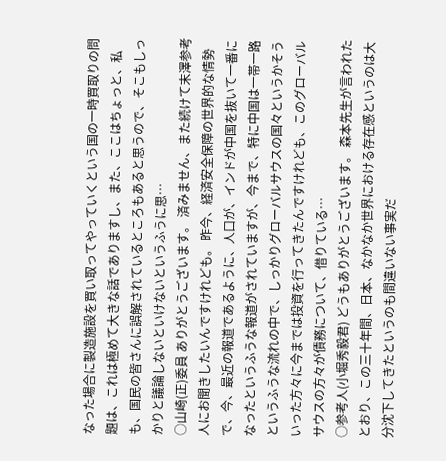なった場合に製造施設を買い取ってやっていくという国の一時買取りの問題は、これは極めて大きな話でありますし、また、ここはちょっと、私も、国民の皆さんに誤解されているところもあると思うので、そこもしっかりと議論しないといけないというふうに思…
○山崎(正)委員 ありがとうございます。 済みません、また続けて末澤参考人にお聞きしたいんですけれども。 昨今、経済安全保障の世界的な情勢で、今、最近の報道であるように、人口が、インドが中国を抜いて一番になったというふうな報道がされていますが、今まで、特に中国は一帯一路というふうな流れの中で、しっかりグローバルサウスの国々というかそういった方々に今までは投資を行ってきたんですけれども、このグローバルサウスの方々が債務について、借りている…
○参考人(小堀秀毅君) どうもありがとうございます。 森本先生が言われたとおり、この三十年間、日本、なかなか世界における存在感というのは大分沈下してきたというのも間違いない事実だ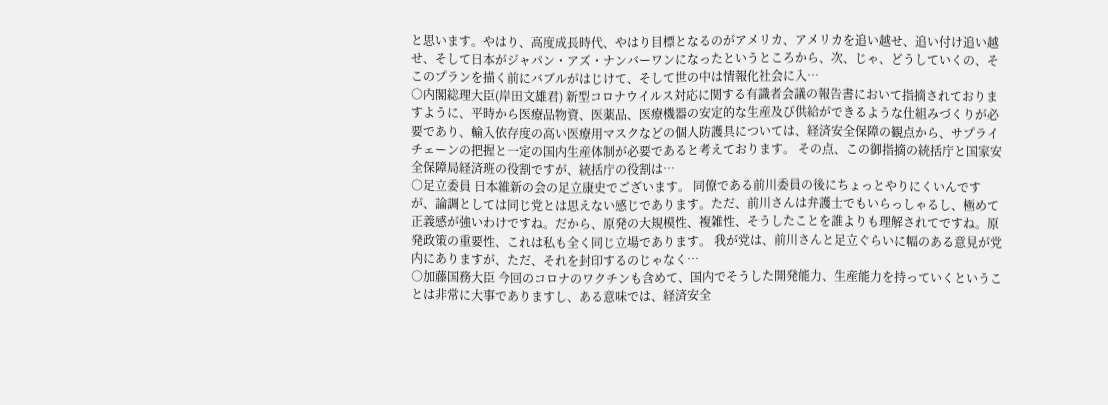と思います。やはり、高度成長時代、やはり目標となるのがアメリカ、アメリカを追い越せ、追い付け追い越せ、そして日本がジャパン・アズ・ナンバーワンになったというところから、次、じゃ、どうしていくの、そこのプランを描く前にバブルがはじけて、そして世の中は情報化社会に入…
○内閣総理大臣(岸田文雄君) 新型コロナウイルス対応に関する有識者会議の報告書において指摘されておりますように、平時から医療品物資、医薬品、医療機器の安定的な生産及び供給ができるような仕組みづくりが必要であり、輸入依存度の高い医療用マスクなどの個人防護具については、経済安全保障の観点から、サプライチェーンの把握と一定の国内生産体制が必要であると考えております。 その点、この御指摘の統括庁と国家安全保障局経済班の役割ですが、統括庁の役割は…
○足立委員 日本維新の会の足立康史でございます。 同僚である前川委員の後にちょっとやりにくいんですが、論調としては同じ党とは思えない感じであります。ただ、前川さんは弁護士でもいらっしゃるし、極めて正義感が強いわけですね。だから、原発の大規模性、複雑性、そうしたことを誰よりも理解されてですね。原発政策の重要性、これは私も全く同じ立場であります。 我が党は、前川さんと足立ぐらいに幅のある意見が党内にありますが、ただ、それを封印するのじゃなく…
○加藤国務大臣 今回のコロナのワクチンも含めて、国内でそうした開発能力、生産能力を持っていくということは非常に大事でありますし、ある意味では、経済安全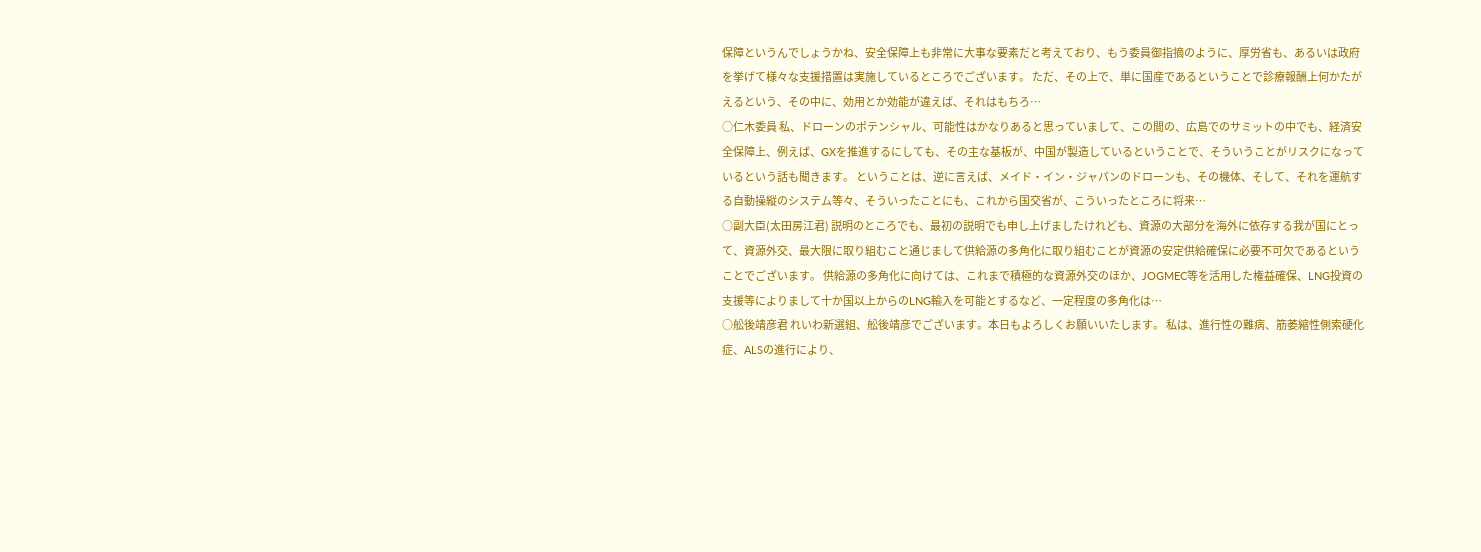保障というんでしょうかね、安全保障上も非常に大事な要素だと考えており、もう委員御指摘のように、厚労省も、あるいは政府を挙げて様々な支援措置は実施しているところでございます。 ただ、その上で、単に国産であるということで診療報酬上何かたがえるという、その中に、効用とか効能が違えば、それはもちろ…
○仁木委員 私、ドローンのポテンシャル、可能性はかなりあると思っていまして、この間の、広島でのサミットの中でも、経済安全保障上、例えば、GXを推進するにしても、その主な基板が、中国が製造しているということで、そういうことがリスクになっているという話も聞きます。 ということは、逆に言えば、メイド・イン・ジャパンのドローンも、その機体、そして、それを運航する自動操縦のシステム等々、そういったことにも、これから国交省が、こういったところに将来…
○副大臣(太田房江君) 説明のところでも、最初の説明でも申し上げましたけれども、資源の大部分を海外に依存する我が国にとって、資源外交、最大限に取り組むこと通じまして供給源の多角化に取り組むことが資源の安定供給確保に必要不可欠であるということでございます。 供給源の多角化に向けては、これまで積極的な資源外交のほか、JOGMEC等を活用した権益確保、LNG投資の支援等によりまして十か国以上からのLNG輸入を可能とするなど、一定程度の多角化は…
○舩後靖彦君 れいわ新選組、舩後靖彦でございます。本日もよろしくお願いいたします。 私は、進行性の難病、筋萎縮性側索硬化症、ALSの進行により、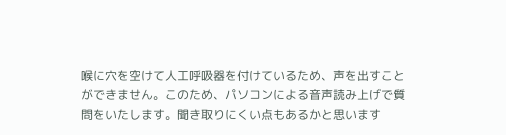喉に穴を空けて人工呼吸器を付けているため、声を出すことができません。このため、パソコンによる音声読み上げで質問をいたします。聞き取りにくい点もあるかと思います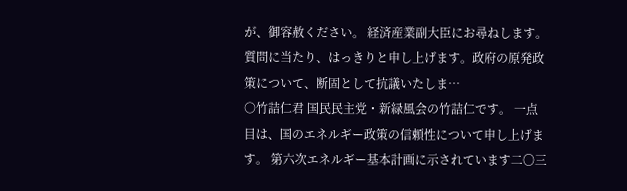が、御容赦ください。 経済産業副大臣にお尋ねします。 質問に当たり、はっきりと申し上げます。政府の原発政策について、断固として抗議いたしま…
○竹詰仁君 国民民主党・新緑風会の竹詰仁です。 一点目は、国のエネルギー政策の信頼性について申し上げます。 第六次エネルギー基本計画に示されています二〇三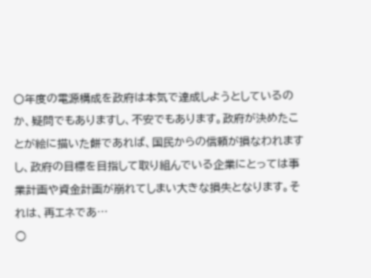〇年度の電源構成を政府は本気で達成しようとしているのか、疑問でもありますし、不安でもあります。政府が決めたことが絵に描いた餅であれば、国民からの信頼が損なわれますし、政府の目標を目指して取り組んでいる企業にとっては事業計画や資金計画が崩れてしまい大きな損失となります。それは、再エネであ…
○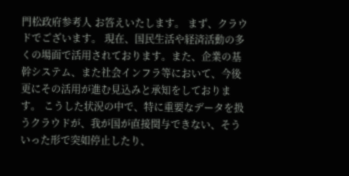門松政府参考人 お答えいたします。 まず、クラウドでございます。 現在、国民生活や経済活動の多くの場面で活用されております。また、企業の基幹システム、また社会インフラ等において、今後更にその活用が進む見込みと承知をしております。 こうした状況の中で、特に重要なデータを扱うクラウドが、我が国が直接関与できない、そういった形で突如停止したり、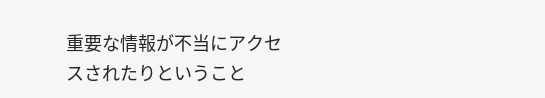重要な情報が不当にアクセスされたりということ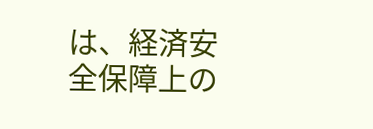は、経済安全保障上の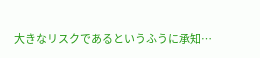大きなリスクであるというふうに承知…